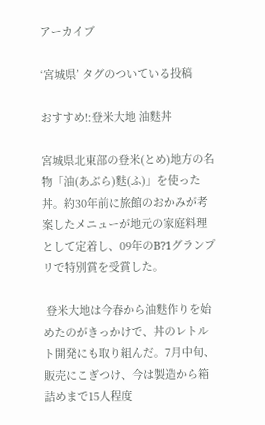アーカイブ

‘宮城県’ タグのついている投稿

おすすめ!:登米大地 油麩丼

宮城県北東部の登米(とめ)地方の名物「油(あぶら)麩(ふ)」を使った丼。約30年前に旅館のおかみが考案したメニューが地元の家庭料理として定着し、09年のB?1グランプリで特別賞を受賞した。

 登米大地は今春から油麩作りを始めたのがきっかけで、丼のレトルト開発にも取り組んだ。7月中旬、販売にこぎつけ、今は製造から箱詰めまで15人程度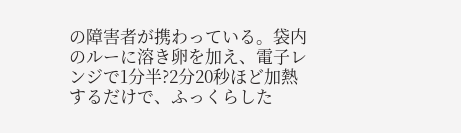の障害者が携わっている。袋内のルーに溶き卵を加え、電子レンジで1分半?2分20秒ほど加熱するだけで、ふっくらした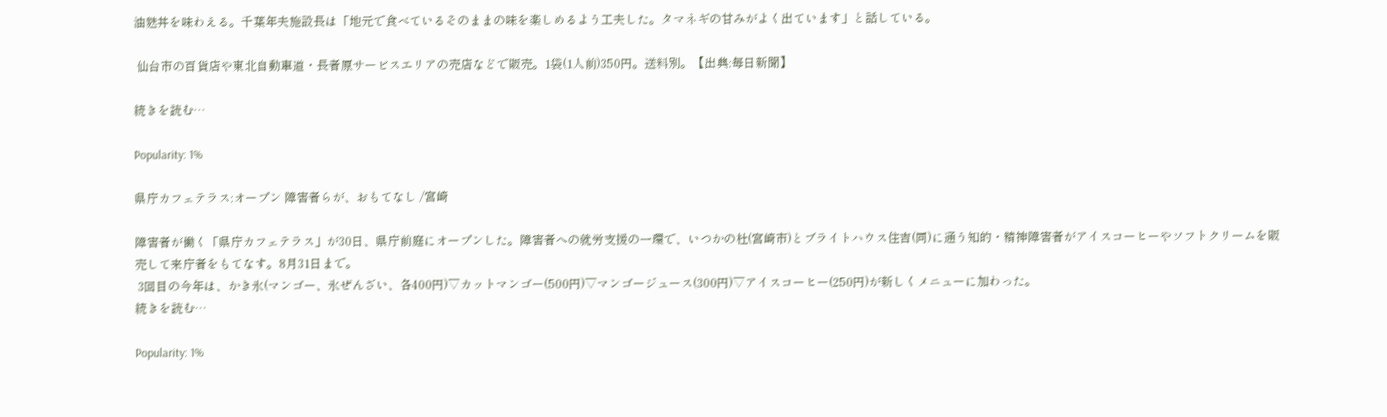油麩丼を味わえる。千葉年夫施設長は「地元で食べているそのままの味を楽しめるよう工夫した。タマネギの甘みがよく出ています」と話している。

 仙台市の百貨店や東北自動車道・長者原サービスエリアの売店などで販売。1袋(1人前)350円。送料別。【出典:毎日新聞】

続きを読む…

Popularity: 1%

県庁カフェテラス:オープン 障害者らが、おもてなし /宮崎

障害者が働く「県庁カフェテラス」が30日、県庁前庭にオープンした。障害者への就労支援の一環で、いつかの杜(宮崎市)とブライトハウス住吉(同)に通う知的・精神障害者がアイスコーヒーやソフトクリームを販売して来庁者をもてなす。8月31日まで。
 3回目の今年は、かき氷(マンゴー、氷ぜんざい、各400円)▽カットマンゴー(500円)▽マンゴージュース(300円)▽アイスコーヒー(250円)が新しくメニューに加わった。
続きを読む…

Popularity: 1%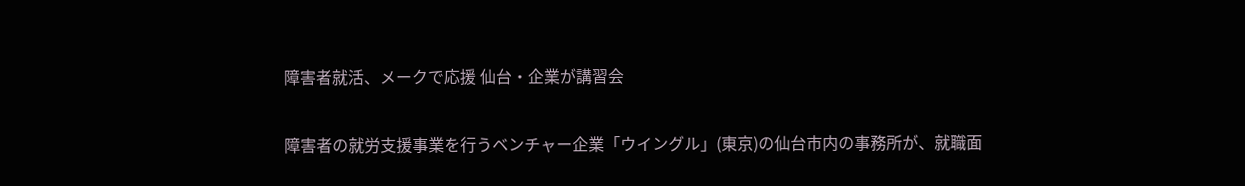障害者就活、メークで応援 仙台・企業が講習会

障害者の就労支援事業を行うベンチャー企業「ウイングル」(東京)の仙台市内の事務所が、就職面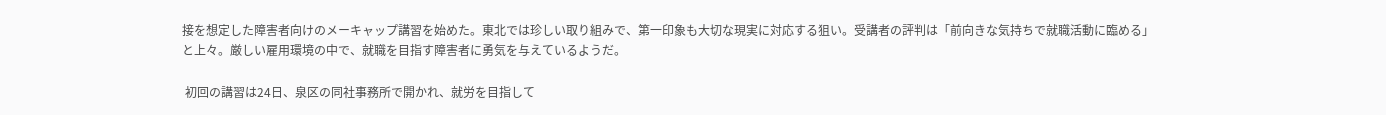接を想定した障害者向けのメーキャップ講習を始めた。東北では珍しい取り組みで、第一印象も大切な現実に対応する狙い。受講者の評判は「前向きな気持ちで就職活動に臨める」と上々。厳しい雇用環境の中で、就職を目指す障害者に勇気を与えているようだ。

 初回の講習は24日、泉区の同社事務所で開かれ、就労を目指して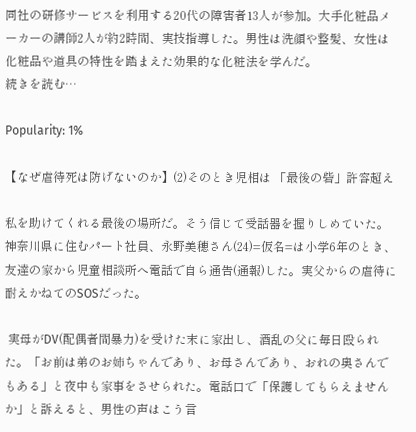同社の研修サービスを利用する20代の障害者13人が参加。大手化粧品メーカーの講師2人が約2時間、実技指導した。男性は洗顔や整髪、女性は化粧品や道具の特性を踏まえた効果的な化粧法を学んだ。
続きを読む…

Popularity: 1%

【なぜ虐待死は防げないのか】(2)そのとき児相は 「最後の砦」許容超え

私を助けてくれる最後の場所だ。そう信じて受話器を握りしめていた。神奈川県に住むパート社員、永野美穂さん(24)=仮名=は小学6年のとき、友達の家から児童相談所へ電話で自ら通告(通報)した。実父からの虐待に耐えかねてのSOSだった。

 実母がDV(配偶者間暴力)を受けた末に家出し、酒乱の父に毎日殴られた。「お前は弟のお姉ちゃんであり、お母さんであり、おれの奥さんでもある」と夜中も家事をさせられた。電話口で「保護してもらえませんか」と訴えると、男性の声はこう言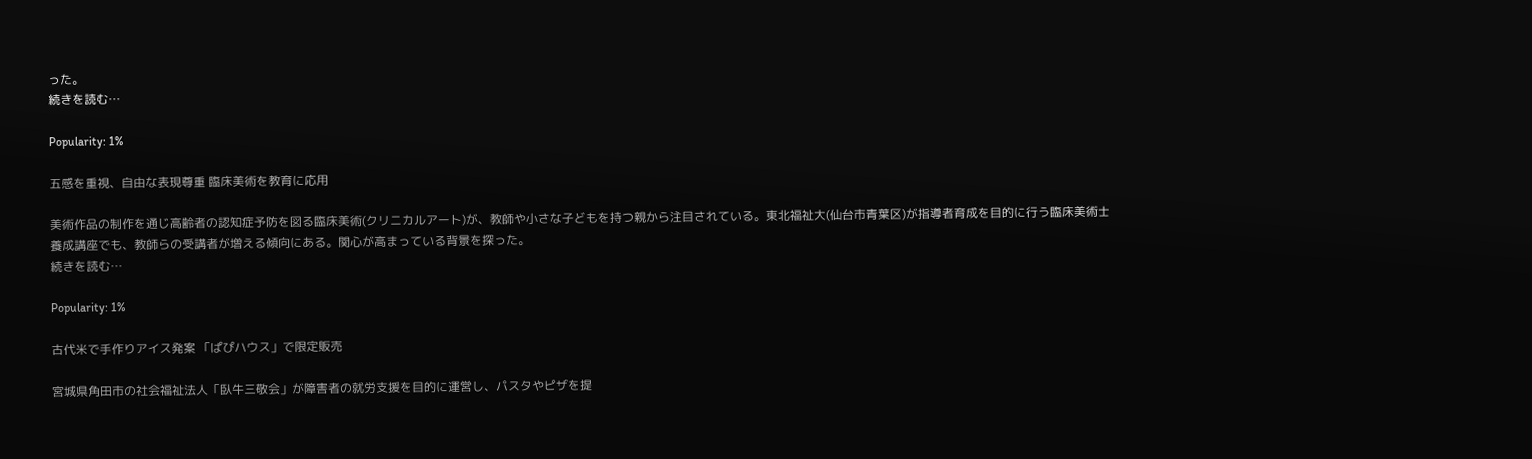った。
続きを読む…

Popularity: 1%

五感を重視、自由な表現尊重 臨床美術を教育に応用

美術作品の制作を通じ高齢者の認知症予防を図る臨床美術(クリニカルアート)が、教師や小さな子どもを持つ親から注目されている。東北福祉大(仙台市青葉区)が指導者育成を目的に行う臨床美術士養成講座でも、教師らの受講者が増える傾向にある。関心が高まっている背景を探った。
続きを読む…

Popularity: 1%

古代米で手作りアイス発案 「ぱぴハウス」で限定販売

宮城県角田市の社会福祉法人「臥牛三敬会」が障害者の就労支援を目的に運営し、パスタやピザを提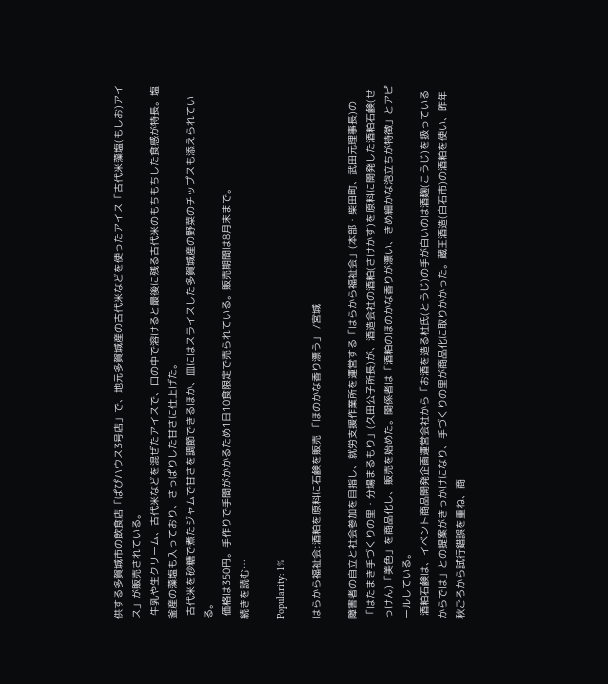供する多賀城市の飲食店「ぱぴハウス3号店」で、地元多賀城産の古代米などを使ったアイス「古代米藻塩(もしお)アイス」が販売されている。
 牛乳や生クリーム、古代米などを混ぜたアイスで、口の中で溶けると最後に残る古代米のもちもちした食感が特長。塩釜産の藻塩も入っており、さっぱりした甘さに仕上げた。
 古代米を砂糖で煮たジャムで甘さを調節できるほか、皿にはスライスした多賀城産の野菜のチップスも添えられている。
 価格は350円。手作りで手間がかかるため1日10食限定で売られている。販売期間は8月末まで。
続きを読む…

Popularity: 1%

はらから福祉会:酒粕を原料に石鹸を販売 「ほのかな香り漂う」 /宮城

障害者の自立と社会参加を目指し、就労支援作業所を運営する「はらから福祉会」(本部・柴田町、武田元理事長)の「はたまき手づくりの里・分場まるもり」(久田公子所長)が、酒造会社の酒粕(さけかす)を原料に開発した酒粕石鹸(せっけん)「美色」を商品化し、販売を始めた。関係者は「酒粕のほのかな香りが漂い、きめ細かな泡立ちが特徴」とアピールしている。
 酒粕石鹸は、イベント商品開発企画運営会社から「お酒を造る杜氏(とうじ)の手が白いのは酒麹(こうじ)を扱っているからでは」との提案がきっかけになり、手づくりの里が商品化に取りかかった。蔵王酒造(白石市)の酒粕を使い、昨年秋ごろから試行錯誤を重ね、商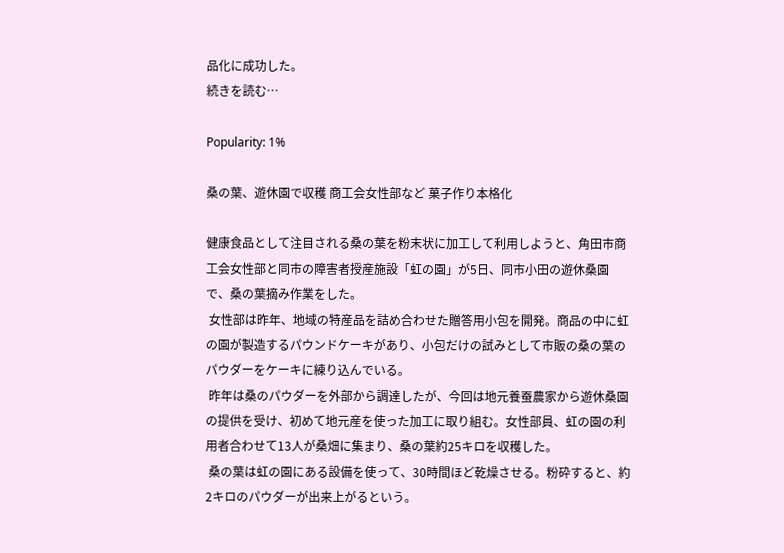品化に成功した。
続きを読む…

Popularity: 1%

桑の葉、遊休園で収穫 商工会女性部など 菓子作り本格化

健康食品として注目される桑の葉を粉末状に加工して利用しようと、角田市商工会女性部と同市の障害者授産施設「虹の園」が5日、同市小田の遊休桑園で、桑の葉摘み作業をした。
 女性部は昨年、地域の特産品を詰め合わせた贈答用小包を開発。商品の中に虹の園が製造するパウンドケーキがあり、小包だけの試みとして市販の桑の葉のパウダーをケーキに練り込んでいる。
 昨年は桑のパウダーを外部から調達したが、今回は地元養蚕農家から遊休桑園の提供を受け、初めて地元産を使った加工に取り組む。女性部員、虹の園の利用者合わせて13人が桑畑に集まり、桑の葉約25キロを収穫した。
 桑の葉は虹の園にある設備を使って、30時間ほど乾燥させる。粉砕すると、約2キロのパウダーが出来上がるという。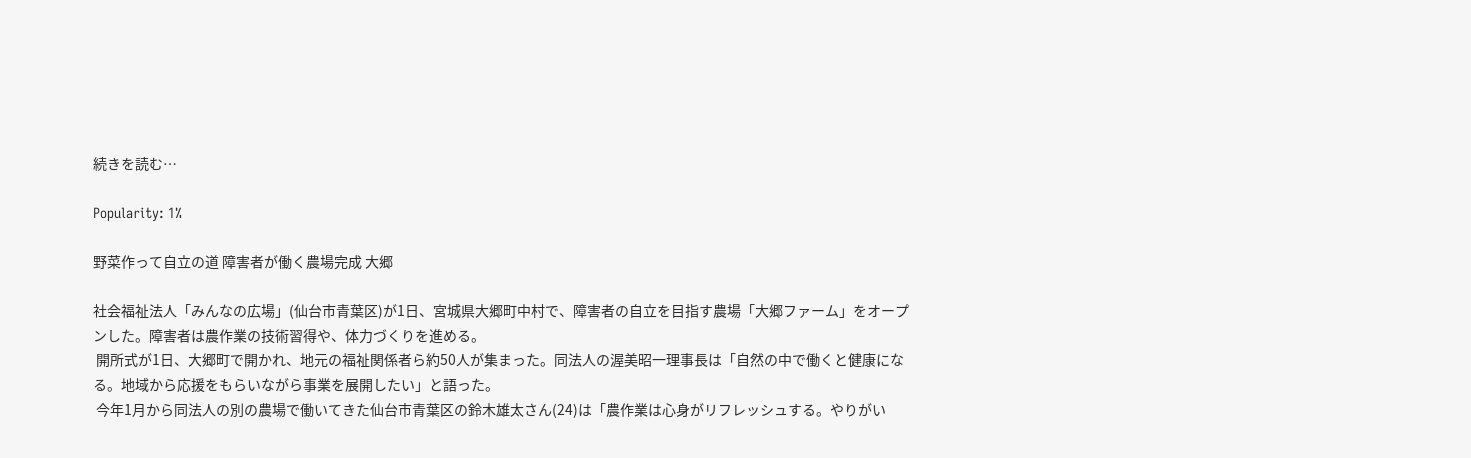続きを読む…

Popularity: 1%

野菜作って自立の道 障害者が働く農場完成 大郷

社会福祉法人「みんなの広場」(仙台市青葉区)が1日、宮城県大郷町中村で、障害者の自立を目指す農場「大郷ファーム」をオープンした。障害者は農作業の技術習得や、体力づくりを進める。
 開所式が1日、大郷町で開かれ、地元の福祉関係者ら約50人が集まった。同法人の渥美昭一理事長は「自然の中で働くと健康になる。地域から応援をもらいながら事業を展開したい」と語った。
 今年1月から同法人の別の農場で働いてきた仙台市青葉区の鈴木雄太さん(24)は「農作業は心身がリフレッシュする。やりがい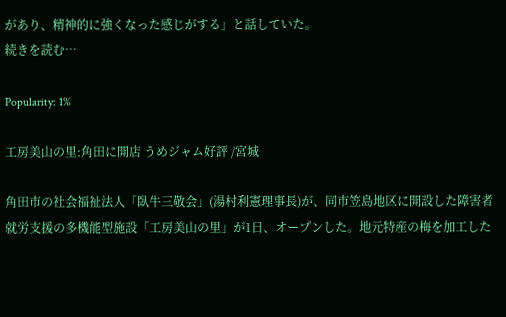があり、精神的に強くなった感じがする」と話していた。
続きを読む…

Popularity: 1%

工房美山の里:角田に開店 うめジャム好評 /宮城

角田市の社会福祉法人「臥牛三敬会」(湯村利憲理事長)が、同市笠島地区に開設した障害者就労支援の多機能型施設「工房美山の里」が1日、オープンした。地元特産の梅を加工した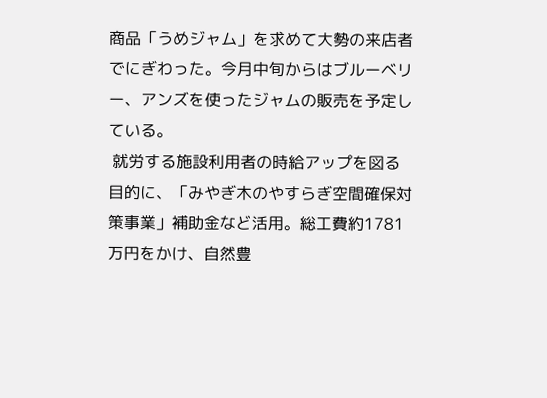商品「うめジャム」を求めて大勢の来店者でにぎわった。今月中旬からはブルーベリー、アンズを使ったジャムの販売を予定している。
 就労する施設利用者の時給アップを図る目的に、「みやぎ木のやすらぎ空間確保対策事業」補助金など活用。総工費約1781万円をかけ、自然豊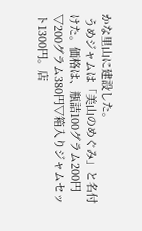かな里山に建設した。
 うめジャムは「美山のめぐみ」と名付けた。価格は、瓶詰100グラム200円▽200グラム380円▽箱入りジャムセット1300円。店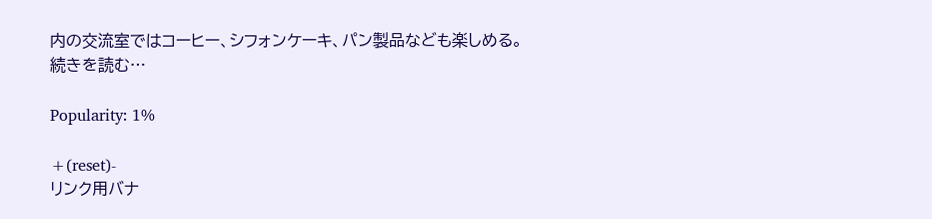内の交流室ではコーヒー、シフォンケーキ、パン製品なども楽しめる。
続きを読む…

Popularity: 1%

+(reset)-
リンク用バナ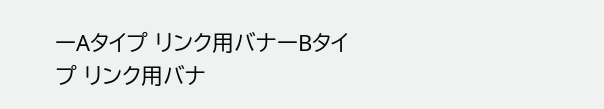ーAタイプ リンク用バナーBタイプ リンク用バナ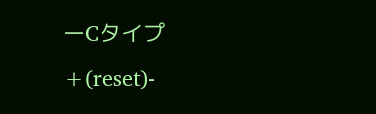ーCタイプ
+(reset)-